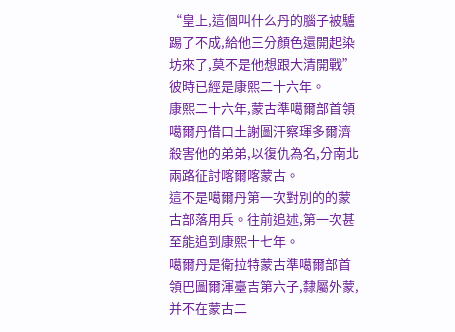“皇上,這個叫什么丹的腦子被驢踢了不成,給他三分顏色還開起染坊來了,莫不是他想跟大清開戰”
彼時已經是康熙二十六年。
康熙二十六年,蒙古準噶爾部首領噶爾丹借口土謝圖汗察琿多爾濟殺害他的弟弟,以復仇為名,分南北兩路征討喀爾喀蒙古。
這不是噶爾丹第一次對別的的蒙古部落用兵。往前追述,第一次甚至能追到康熙十七年。
噶爾丹是衛拉特蒙古準噶爾部首領巴圖爾渾臺吉第六子,隸屬外蒙,并不在蒙古二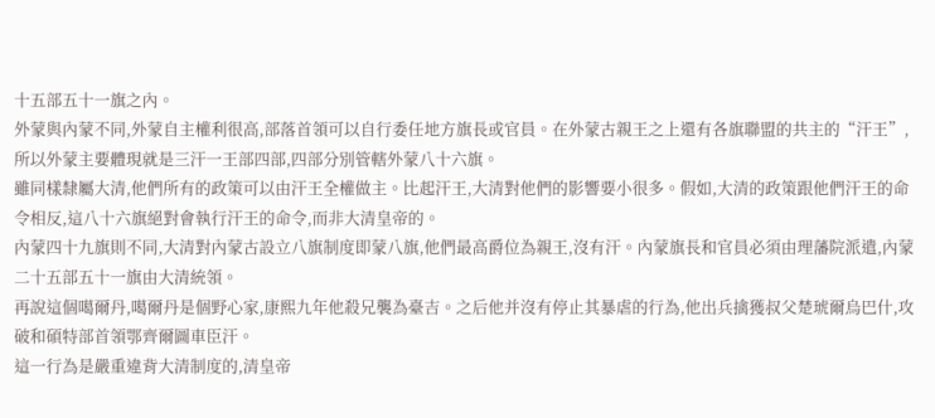十五部五十一旗之內。
外蒙與內蒙不同,外蒙自主權利很高,部落首領可以自行委任地方旗長或官員。在外蒙古親王之上還有各旗聯盟的共主的“汗王”,所以外蒙主要體現就是三汗一王部四部,四部分別管轄外蒙八十六旗。
雖同樣隸屬大清,他們所有的政策可以由汗王全權做主。比起汗王,大清對他們的影響要小很多。假如,大清的政策跟他們汗王的命令相反,這八十六旗絕對會執行汗王的命令,而非大清皇帝的。
內蒙四十九旗則不同,大清對內蒙古設立八旗制度即蒙八旗,他們最高爵位為親王,沒有汗。內蒙旗長和官員必須由理藩院派遣,內蒙二十五部五十一旗由大清統領。
再說這個噶爾丹,噶爾丹是個野心家,康熙九年他殺兄襲為臺吉。之后他并沒有停止其暴虐的行為,他出兵擒獲叔父楚琥爾烏巴什,攻破和碩特部首領鄂齊爾圖車臣汗。
這一行為是嚴重違背大清制度的,清皇帝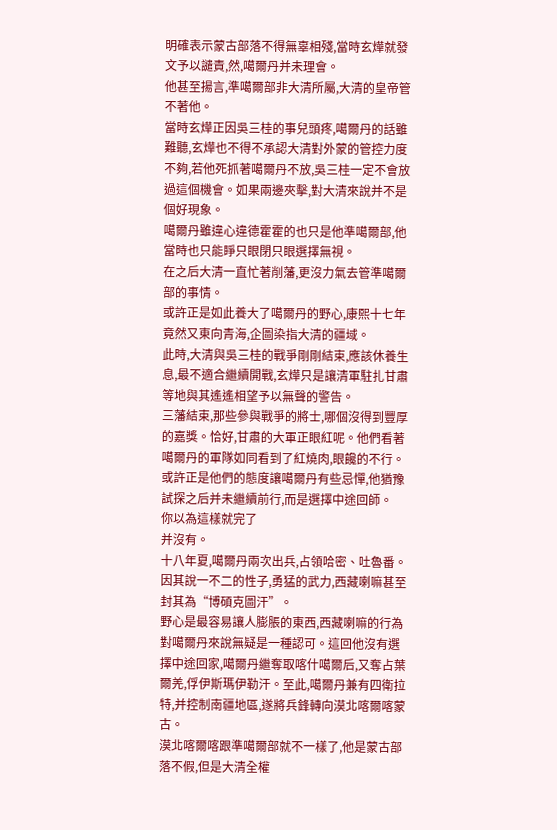明確表示蒙古部落不得無辜相殘,當時玄燁就發文予以譴責,然,噶爾丹并未理會。
他甚至揚言,準噶爾部非大清所屬,大清的皇帝管不著他。
當時玄燁正因吳三桂的事兒頭疼,噶爾丹的話雖難聽,玄燁也不得不承認大清對外蒙的管控力度不夠,若他死抓著噶爾丹不放,吳三桂一定不會放過這個機會。如果兩邊夾擊,對大清來說并不是個好現象。
噶爾丹雖違心違德霍霍的也只是他準噶爾部,他當時也只能睜只眼閉只眼選擇無視。
在之后大清一直忙著削藩,更沒力氣去管準噶爾部的事情。
或許正是如此養大了噶爾丹的野心,康熙十七年竟然又東向青海,企圖染指大清的疆域。
此時,大清與吳三桂的戰爭剛剛結束,應該休養生息,最不適合繼續開戰,玄燁只是讓清軍駐扎甘肅等地與其遙遙相望予以無聲的警告。
三藩結束,那些參與戰爭的將士,哪個沒得到豐厚的嘉獎。恰好,甘肅的大軍正眼紅呢。他們看著噶爾丹的軍隊如同看到了紅燒肉,眼饞的不行。
或許正是他們的態度讓噶爾丹有些忌憚,他猶豫試探之后并未繼續前行,而是選擇中途回師。
你以為這樣就完了
并沒有。
十八年夏,噶爾丹兩次出兵,占領哈密、吐魯番。因其說一不二的性子,勇猛的武力,西藏喇嘛甚至封其為“博碩克圖汗”。
野心是最容易讓人膨脹的東西,西藏喇嘛的行為對噶爾丹來說無疑是一種認可。這回他沒有選擇中途回家,噶爾丹繼奪取喀什噶爾后,又奪占葉爾羌,俘伊斯瑪伊勒汗。至此,噶爾丹兼有四衛拉特,并控制南疆地區,遂將兵鋒轉向漠北喀爾喀蒙古。
漠北喀爾喀跟準噶爾部就不一樣了,他是蒙古部落不假,但是大清全權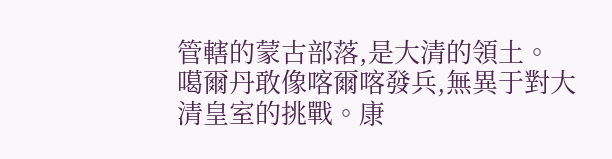管轄的蒙古部落,是大清的領土。
噶爾丹敢像喀爾喀發兵,無異于對大清皇室的挑戰。康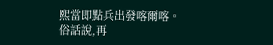熙當即點兵出發喀爾喀。
俗話說,再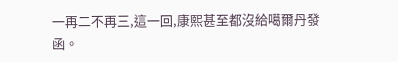一再二不再三,這一回,康熙甚至都沒給噶爾丹發函。